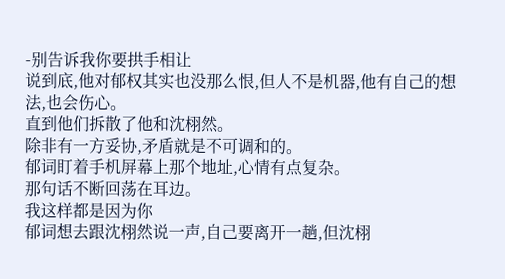-别告诉我你要拱手相让
说到底,他对郁权其实也没那么恨,但人不是机器,他有自己的想法,也会伤心。
直到他们拆散了他和沈栩然。
除非有一方妥协,矛盾就是不可调和的。
郁词盯着手机屏幕上那个地址,心情有点复杂。
那句话不断回荡在耳边。
我这样都是因为你
郁词想去跟沈栩然说一声,自己要离开一趟,但沈栩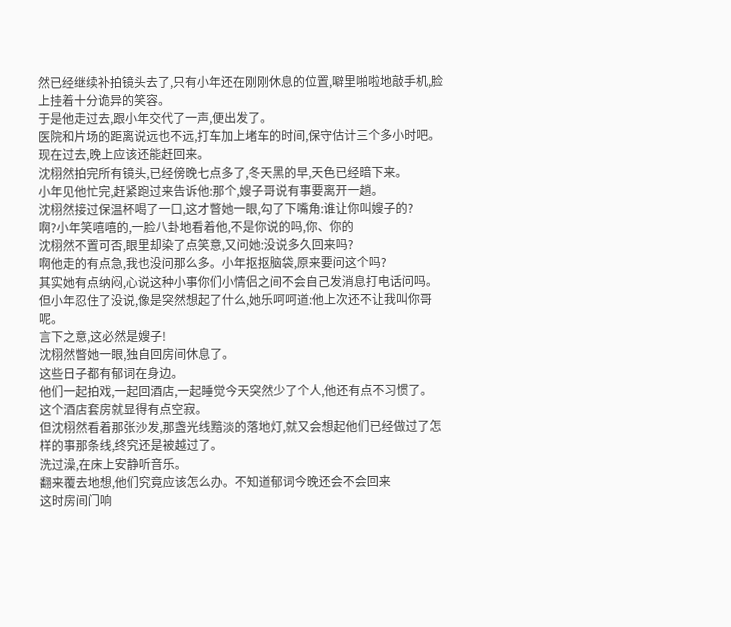然已经继续补拍镜头去了,只有小年还在刚刚休息的位置,噼里啪啦地敲手机,脸上挂着十分诡异的笑容。
于是他走过去,跟小年交代了一声,便出发了。
医院和片场的距离说远也不远,打车加上堵车的时间,保守估计三个多小时吧。
现在过去,晚上应该还能赶回来。
沈栩然拍完所有镜头,已经傍晚七点多了,冬天黑的早,天色已经暗下来。
小年见他忙完,赶紧跑过来告诉他:那个,嫂子哥说有事要离开一趟。
沈栩然接过保温杯喝了一口,这才瞥她一眼,勾了下嘴角:谁让你叫嫂子的?
啊?小年笑嘻嘻的,一脸八卦地看着他,不是你说的吗,你、你的
沈栩然不置可否,眼里却染了点笑意,又问她:没说多久回来吗?
啊他走的有点急,我也没问那么多。小年抠抠脑袋,原来要问这个吗?
其实她有点纳闷,心说这种小事你们小情侣之间不会自己发消息打电话问吗。
但小年忍住了没说,像是突然想起了什么,她乐呵呵道:他上次还不让我叫你哥呢。
言下之意,这必然是嫂子!
沈栩然瞥她一眼,独自回房间休息了。
这些日子都有郁词在身边。
他们一起拍戏,一起回酒店,一起睡觉今天突然少了个人,他还有点不习惯了。
这个酒店套房就显得有点空寂。
但沈栩然看着那张沙发,那盏光线黯淡的落地灯,就又会想起他们已经做过了怎样的事那条线,终究还是被越过了。
洗过澡,在床上安静听音乐。
翻来覆去地想,他们究竟应该怎么办。不知道郁词今晚还会不会回来
这时房间门响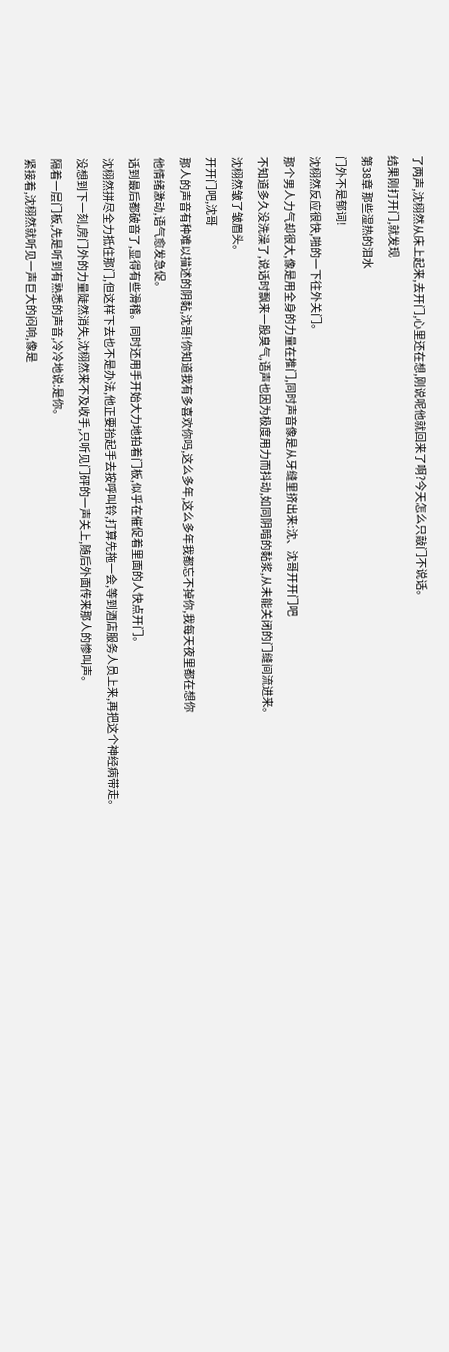了两声,沈栩然从床上起来,去开门,心里还在想,刚说呢他就回来了啊?今天怎么只敲门不说话。
结果刚打开门,就发现
第38章 那些湿热的泪水
门外不是郁词!
沈栩然反应很快,啪的一下往外关门。
那个男人力气却很大,像是用全身的力量在推门,同时声音像是从牙缝里挤出来:沈、沈哥开开门吧
不知道多久没洗澡了,说话时飘来一股臭气,语声也因为极度用力而抖动,如同阴暗的黏浆,从未能关闭的门缝间流进来。
沈栩然皱了皱眉头。
开开门吧,沈哥
那人的声音有种难以描述的阴黏,沈哥!你知道我有多喜欢你吗,这么多年,这么多年我都忘不掉你,我每天夜里都在想你
他情绪激动,语气愈发急促。
话到最后都破音了,显得有些滑稽。同时还用手开始大力地拍着门板,似乎在催促着里面的人快点开门。
沈栩然拼尽全力抵住那门,但这样下去也不是办法,他正要抬起手去按呼叫铃,打算先拖一会,等到酒店服务人员上来,再把这个神经病带走。
没想到下一刻,房门外的力量陡然消失,沈栩然来不及收手,只听见门砰的一声关上,随后外面传来那人的惨叫声。
隔着一层门板,先是听到有熟悉的声音,冷冷地说:是你。
紧接着,沈栩然就听见一声巨大的闷响,像是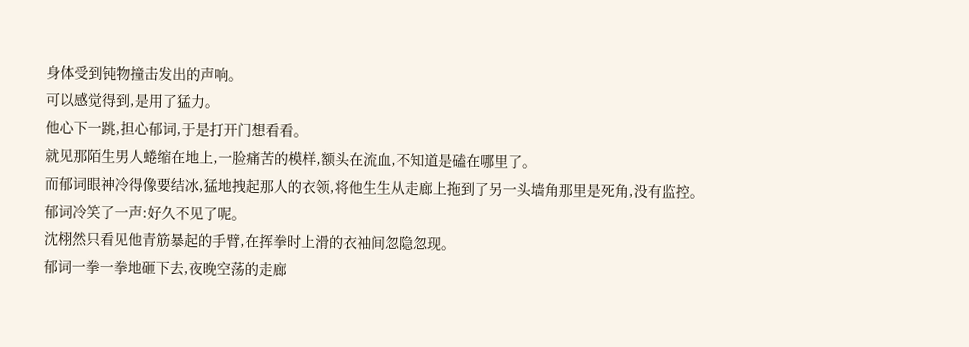身体受到钝物撞击发出的声响。
可以感觉得到,是用了猛力。
他心下一跳,担心郁词,于是打开门想看看。
就见那陌生男人蜷缩在地上,一脸痛苦的模样,额头在流血,不知道是磕在哪里了。
而郁词眼神冷得像要结冰,猛地拽起那人的衣领,将他生生从走廊上拖到了另一头墙角那里是死角,没有监控。
郁词冷笑了一声:好久不见了呢。
沈栩然只看见他青筋暴起的手臂,在挥拳时上滑的衣袖间忽隐忽现。
郁词一拳一拳地砸下去,夜晚空荡的走廊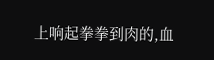上响起拳拳到肉的,血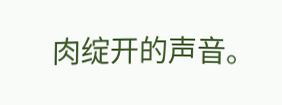肉绽开的声音。